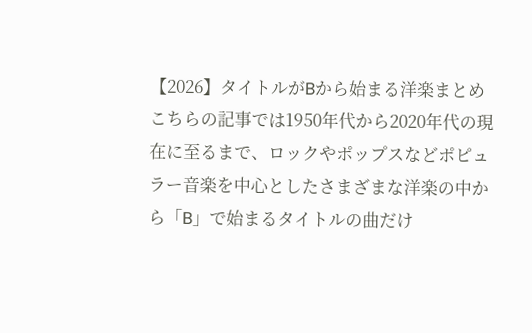【2026】タイトルがBから始まる洋楽まとめ
こちらの記事では1950年代から2020年代の現在に至るまで、ロックやポップスなどポピュラー音楽を中心としたさまざまな洋楽の中から「B」で始まるタイトルの曲だけ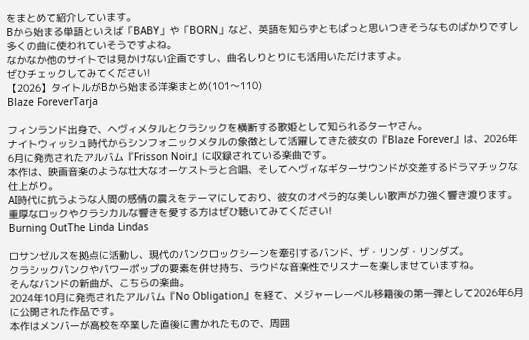をまとめて紹介しています。
Bから始まる単語といえば「BABY」や「BORN」など、英語を知らずともぱっと思いつきそうなものばかりですし多くの曲に使われていそうですよね。
なかなか他のサイトでは見かけない企画ですし、曲名しりとりにも活用いただけますよ。
ぜひチェックしてみてください!
【2026】タイトルがBから始まる洋楽まとめ(101〜110)
Blaze ForeverTarja

フィンランド出身で、ヘヴィメタルとクラシックを横断する歌姫として知られるターヤさん。
ナイトウィッシュ時代からシンフォニックメタルの象徴として活躍してきた彼女の『Blaze Forever』は、2026年6月に発売されたアルバム『Frisson Noir』に収録されている楽曲です。
本作は、映画音楽のような壮大なオーケストラと合唱、そしてヘヴィなギターサウンドが交差するドラマチックな仕上がり。
AI時代に抗うような人間の感情の震えをテーマにしており、彼女のオペラ的な美しい歌声が力強く響き渡ります。
重厚なロックやクラシカルな響きを愛する方はぜひ聴いてみてください!
Burning OutThe Linda Lindas

ロサンゼルスを拠点に活動し、現代のパンクロックシーンを牽引するバンド、ザ・リンダ・リンダズ。
クラシックパンクやパワーポップの要素を併せ持ち、ラウドな音楽性でリスナーを楽しませていますね。
そんなバンドの新曲が、こちらの楽曲。
2024年10月に発売されたアルバム『No Obligation』を経て、メジャーレーベル移籍後の第一弾として2026年6月に公開された作品です。
本作はメンバーが高校を卒業した直後に書かれたもので、周囲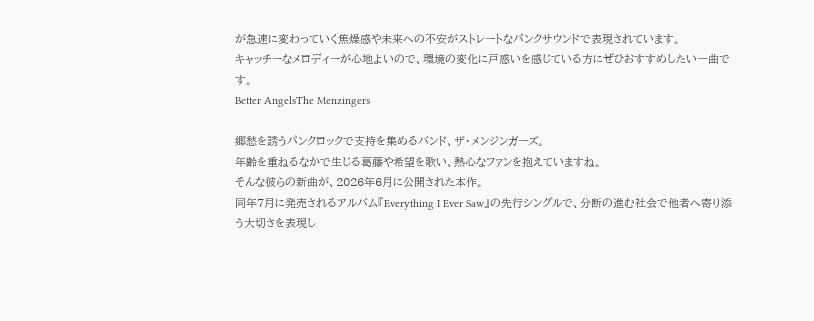が急速に変わっていく焦燥感や未来への不安がストレートなパンクサウンドで表現されています。
キャッチーなメロディーが心地よいので、環境の変化に戸惑いを感じている方にぜひおすすめしたい一曲です。
Better AngelsThe Menzingers

郷愁を誘うパンクロックで支持を集めるバンド、ザ・メンジンガーズ。
年齢を重ねるなかで生じる葛藤や希望を歌い、熱心なファンを抱えていますね。
そんな彼らの新曲が、2026年6月に公開された本作。
同年7月に発売されるアルバム『Everything I Ever Saw』の先行シングルで、分断の進む社会で他者へ寄り添う大切さを表現し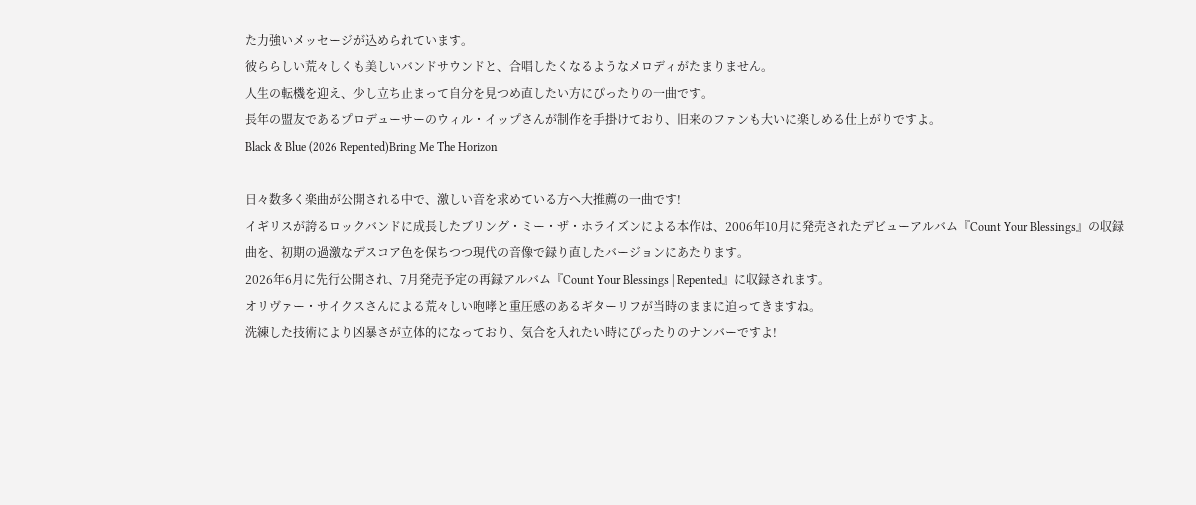た力強いメッセージが込められています。
彼ららしい荒々しくも美しいバンドサウンドと、合唱したくなるようなメロディがたまりません。
人生の転機を迎え、少し立ち止まって自分を見つめ直したい方にぴったりの一曲です。
長年の盟友であるプロデューサーのウィル・イップさんが制作を手掛けており、旧来のファンも大いに楽しめる仕上がりですよ。
Black & Blue (2026 Repented)Bring Me The Horizon

日々数多く楽曲が公開される中で、激しい音を求めている方へ大推薦の一曲です!
イギリスが誇るロックバンドに成長したブリング・ミー・ザ・ホライズンによる本作は、2006年10月に発売されたデビューアルバム『Count Your Blessings』の収録曲を、初期の過激なデスコア色を保ちつつ現代の音像で録り直したバージョンにあたります。
2026年6月に先行公開され、7月発売予定の再録アルバム『Count Your Blessings | Repented』に収録されます。
オリヴァー・サイクスさんによる荒々しい咆哮と重圧感のあるギターリフが当時のままに迫ってきますね。
洗練した技術により凶暴さが立体的になっており、気合を入れたい時にぴったりのナンバーですよ!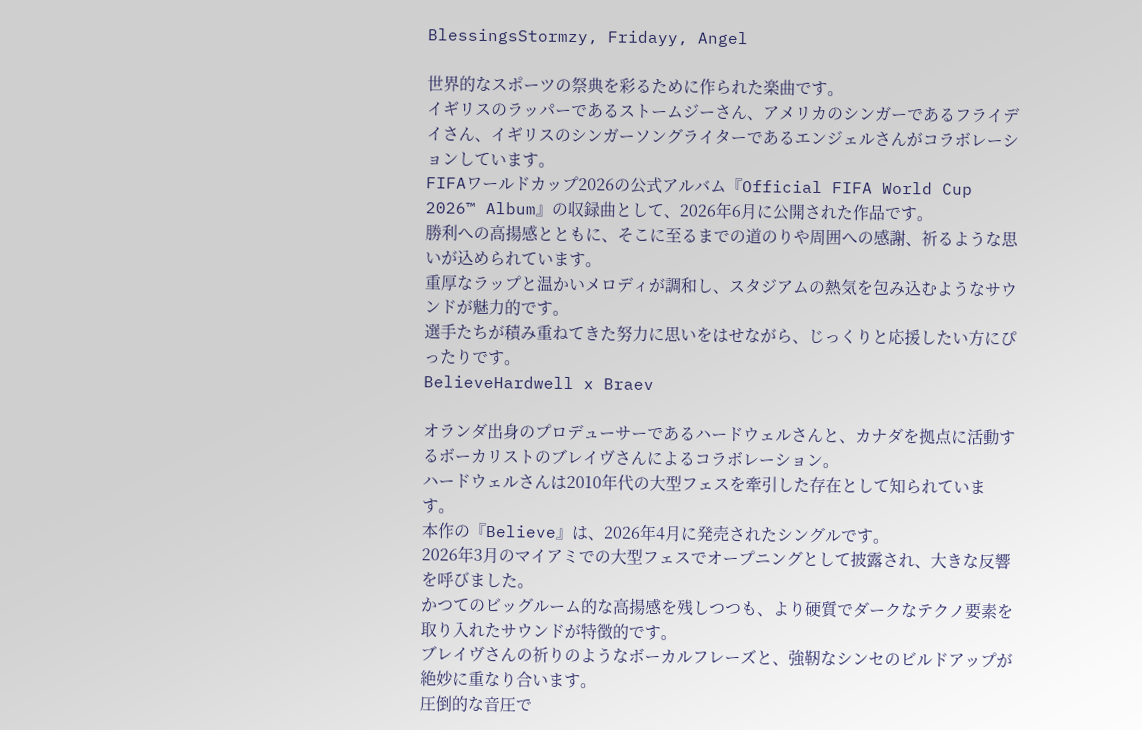BlessingsStormzy, Fridayy, Angel

世界的なスポーツの祭典を彩るために作られた楽曲です。
イギリスのラッパーであるストームジーさん、アメリカのシンガーであるフライデイさん、イギリスのシンガーソングライターであるエンジェルさんがコラボレーションしています。
FIFAワールドカップ2026の公式アルバム『Official FIFA World Cup 2026™ Album』の収録曲として、2026年6月に公開された作品です。
勝利への高揚感とともに、そこに至るまでの道のりや周囲への感謝、祈るような思いが込められています。
重厚なラップと温かいメロディが調和し、スタジアムの熱気を包み込むようなサウンドが魅力的です。
選手たちが積み重ねてきた努力に思いをはせながら、じっくりと応援したい方にぴったりです。
BelieveHardwell x Braev

オランダ出身のプロデューサーであるハードウェルさんと、カナダを拠点に活動するボーカリストのブレイヴさんによるコラボレーション。
ハードウェルさんは2010年代の大型フェスを牽引した存在として知られています。
本作の『Believe』は、2026年4月に発売されたシングルです。
2026年3月のマイアミでの大型フェスでオープニングとして披露され、大きな反響を呼びました。
かつてのビッグルーム的な高揚感を残しつつも、より硬質でダークなテクノ要素を取り入れたサウンドが特徴的です。
ブレイヴさんの祈りのようなボーカルフレーズと、強靭なシンセのビルドアップが絶妙に重なり合います。
圧倒的な音圧で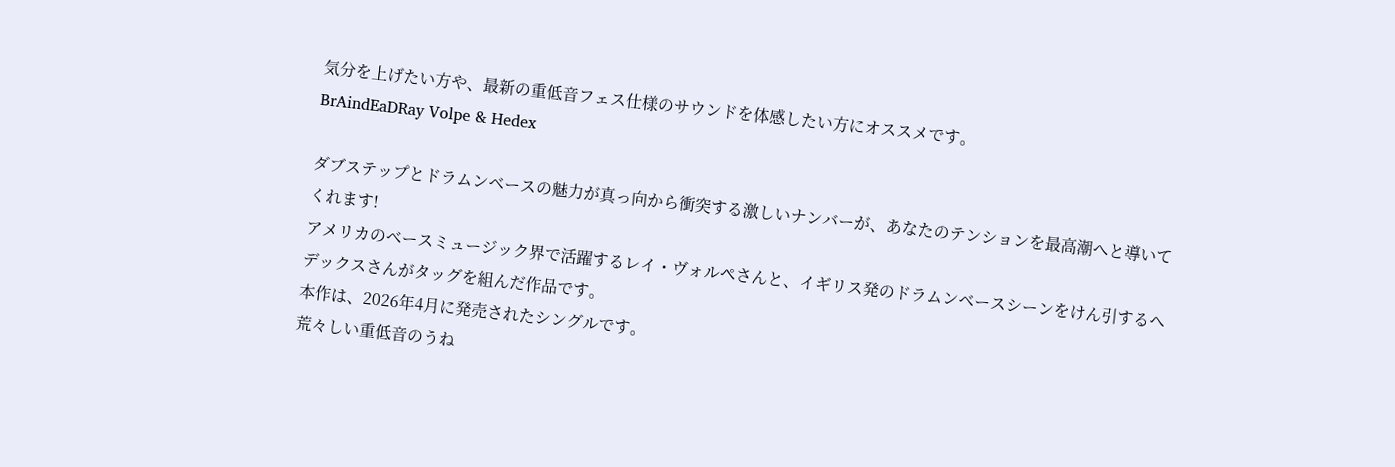気分を上げたい方や、最新の重低音フェス仕様のサウンドを体感したい方にオススメです。
BrAindEaDRay Volpe & Hedex

ダブステップとドラムンベースの魅力が真っ向から衝突する激しいナンバーが、あなたのテンションを最高潮へと導いてくれます!
アメリカのベースミュージック界で活躍するレイ・ヴォルペさんと、イギリス発のドラムンベースシーンをけん引するヘデックスさんがタッグを組んだ作品です。
本作は、2026年4月に発売されたシングルです。
荒々しい重低音のうね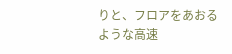りと、フロアをあおるような高速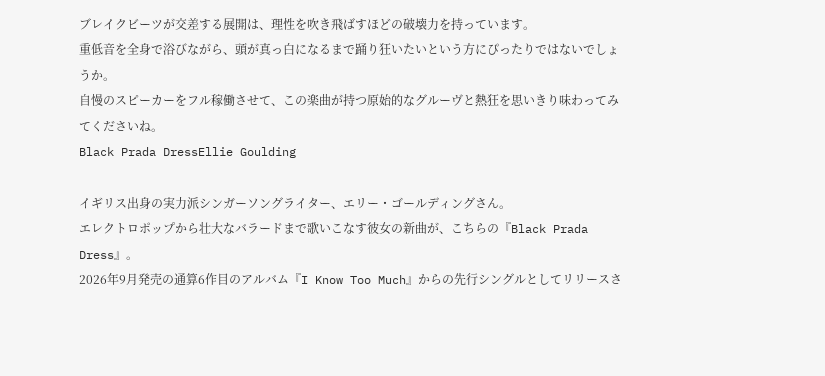ブレイクビーツが交差する展開は、理性を吹き飛ばすほどの破壊力を持っています。
重低音を全身で浴びながら、頭が真っ白になるまで踊り狂いたいという方にぴったりではないでしょうか。
自慢のスピーカーをフル稼働させて、この楽曲が持つ原始的なグルーヴと熱狂を思いきり味わってみてくださいね。
Black Prada DressEllie Goulding

イギリス出身の実力派シンガーソングライター、エリー・ゴールディングさん。
エレクトロポップから壮大なバラードまで歌いこなす彼女の新曲が、こちらの『Black Prada Dress』。
2026年9月発売の通算6作目のアルバム『I Know Too Much』からの先行シングルとしてリリースさ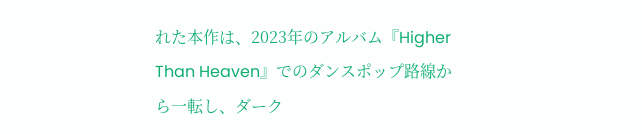れた本作は、2023年のアルバム『Higher Than Heaven』でのダンスポップ路線から一転し、ダーク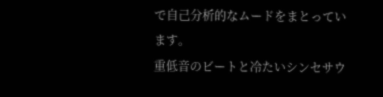で自己分析的なムードをまとっています。
重低音のビートと冷たいシンセサウ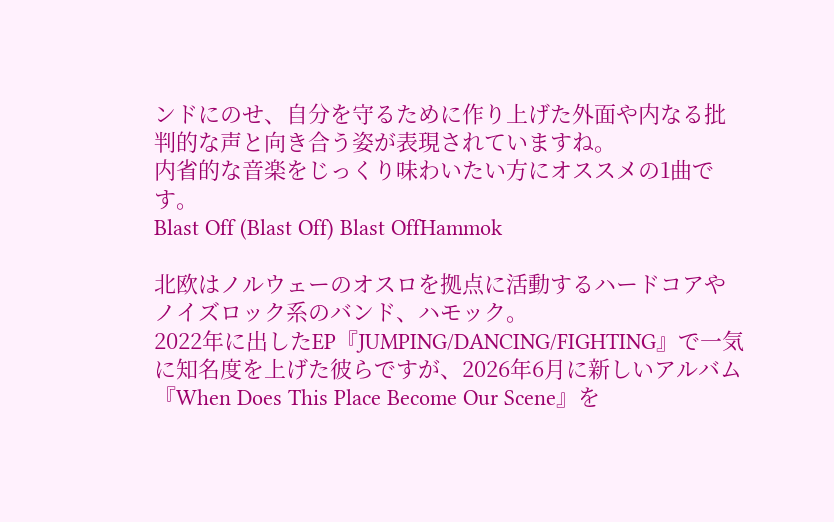ンドにのせ、自分を守るために作り上げた外面や内なる批判的な声と向き合う姿が表現されていますね。
内省的な音楽をじっくり味わいたい方にオススメの1曲です。
Blast Off (Blast Off) Blast OffHammok

北欧はノルウェーのオスロを拠点に活動するハードコアやノイズロック系のバンド、ハモック。
2022年に出したEP『JUMPING/DANCING/FIGHTING』で一気に知名度を上げた彼らですが、2026年6月に新しいアルバム『When Does This Place Become Our Scene』を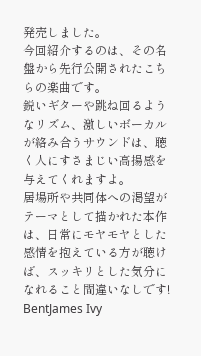発売しました。
今回紹介するのは、その名盤から先行公開されたこちらの楽曲です。
鋭いギターや跳ね回るようなリズム、激しいボーカルが絡み合うサウンドは、聴く人にすさまじい高揚感を与えてくれますよ。
居場所や共同体への渇望がテーマとして描かれた本作は、日常にモヤモヤとした感情を抱えている方が聴けば、スッキリとした気分になれること間違いなしです!
BentJames Ivy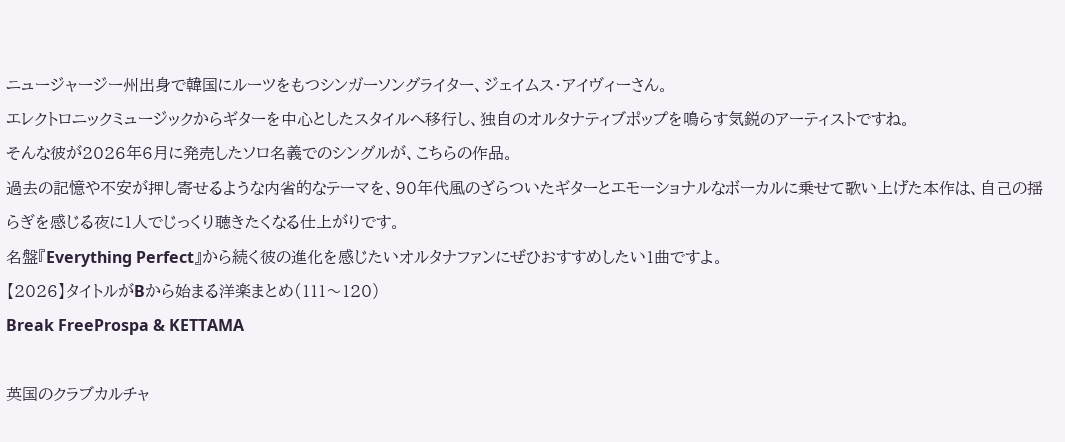ニュージャージー州出身で韓国にルーツをもつシンガーソングライター、ジェイムス・アイヴィーさん。
エレクトロニックミュージックからギターを中心としたスタイルへ移行し、独自のオルタナティブポップを鳴らす気鋭のアーティストですね。
そんな彼が2026年6月に発売したソロ名義でのシングルが、こちらの作品。
過去の記憶や不安が押し寄せるような内省的なテーマを、90年代風のざらついたギターとエモーショナルなボーカルに乗せて歌い上げた本作は、自己の揺らぎを感じる夜に1人でじっくり聴きたくなる仕上がりです。
名盤『Everything Perfect』から続く彼の進化を感じたいオルタナファンにぜひおすすめしたい1曲ですよ。
【2026】タイトルがBから始まる洋楽まとめ(111〜120)
Break FreeProspa & KETTAMA

英国のクラブカルチャ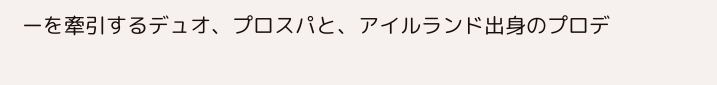ーを牽引するデュオ、プロスパと、アイルランド出身のプロデ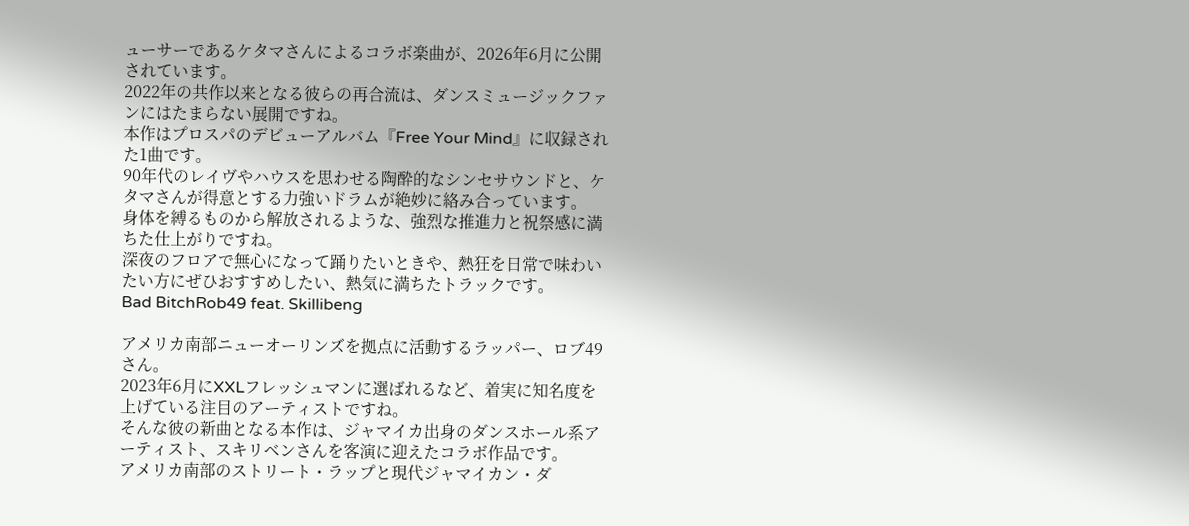ューサーであるケタマさんによるコラボ楽曲が、2026年6月に公開されています。
2022年の共作以来となる彼らの再合流は、ダンスミュージックファンにはたまらない展開ですね。
本作はプロスパのデビューアルバム『Free Your Mind』に収録された1曲です。
90年代のレイヴやハウスを思わせる陶酔的なシンセサウンドと、ケタマさんが得意とする力強いドラムが絶妙に絡み合っています。
身体を縛るものから解放されるような、強烈な推進力と祝祭感に満ちた仕上がりですね。
深夜のフロアで無心になって踊りたいときや、熱狂を日常で味わいたい方にぜひおすすめしたい、熱気に満ちたトラックです。
Bad BitchRob49 feat. Skillibeng

アメリカ南部ニューオーリンズを拠点に活動するラッパー、ロブ49さん。
2023年6月にXXLフレッシュマンに選ばれるなど、着実に知名度を上げている注目のアーティストですね。
そんな彼の新曲となる本作は、ジャマイカ出身のダンスホール系アーティスト、スキリベンさんを客演に迎えたコラボ作品です。
アメリカ南部のストリート・ラップと現代ジャマイカン・ダ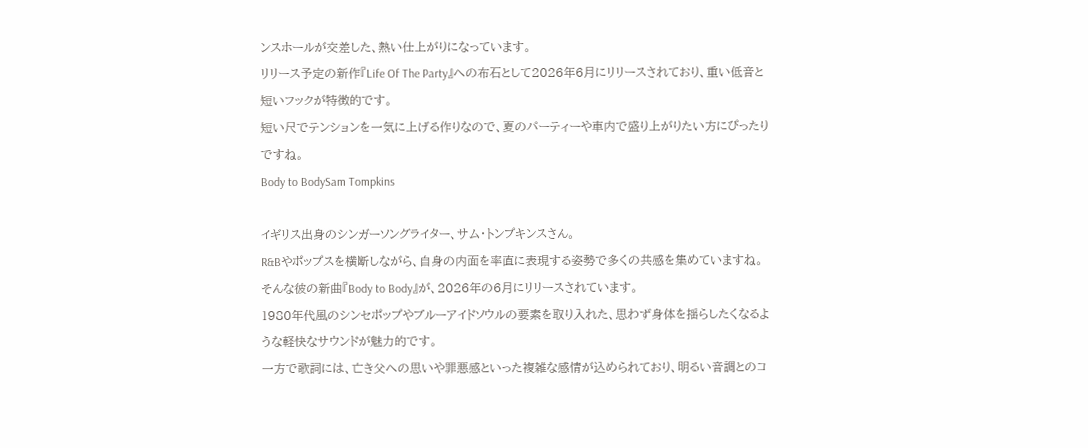ンスホールが交差した、熱い仕上がりになっています。
リリース予定の新作『Life Of The Party』への布石として2026年6月にリリースされており、重い低音と短いフックが特徴的です。
短い尺でテンションを一気に上げる作りなので、夏のパーティーや車内で盛り上がりたい方にぴったりですね。
Body to BodySam Tompkins

イギリス出身のシンガーソングライター、サム・トンプキンスさん。
R&Bやポップスを横断しながら、自身の内面を率直に表現する姿勢で多くの共感を集めていますね。
そんな彼の新曲『Body to Body』が、2026年の6月にリリースされています。
1980年代風のシンセポップやブルーアイドソウルの要素を取り入れた、思わず身体を揺らしたくなるような軽快なサウンドが魅力的です。
一方で歌詞には、亡き父への思いや罪悪感といった複雑な感情が込められており、明るい音調とのコ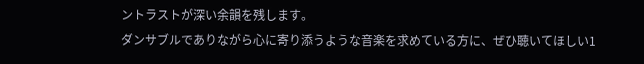ントラストが深い余韻を残します。
ダンサブルでありながら心に寄り添うような音楽を求めている方に、ぜひ聴いてほしい1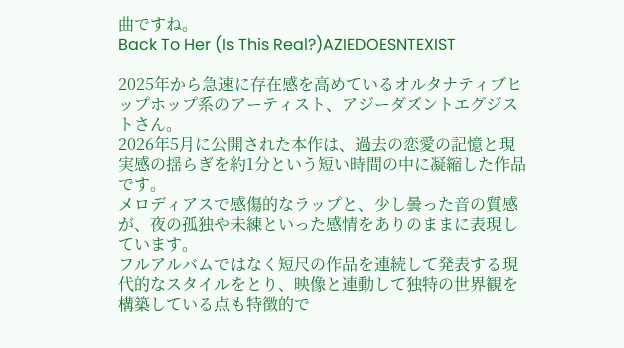曲ですね。
Back To Her (Is This Real?)AZIEDOESNTEXIST

2025年から急速に存在感を高めているオルタナティブヒップホップ系のアーティスト、アジーダズントエグジストさん。
2026年5月に公開された本作は、過去の恋愛の記憶と現実感の揺らぎを約1分という短い時間の中に凝縮した作品です。
メロディアスで感傷的なラップと、少し曇った音の質感が、夜の孤独や未練といった感情をありのままに表現しています。
フルアルバムではなく短尺の作品を連続して発表する現代的なスタイルをとり、映像と連動して独特の世界観を構築している点も特徴的で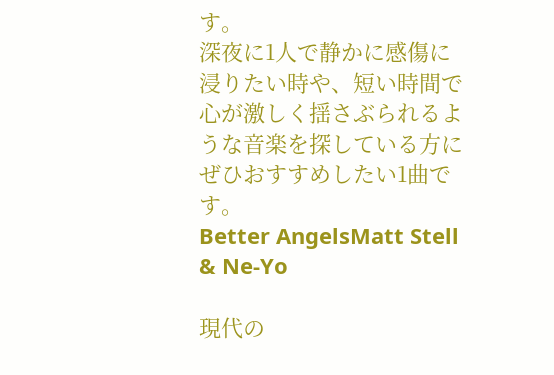す。
深夜に1人で静かに感傷に浸りたい時や、短い時間で心が激しく揺さぶられるような音楽を探している方にぜひおすすめしたい1曲です。
Better AngelsMatt Stell & Ne-Yo

現代の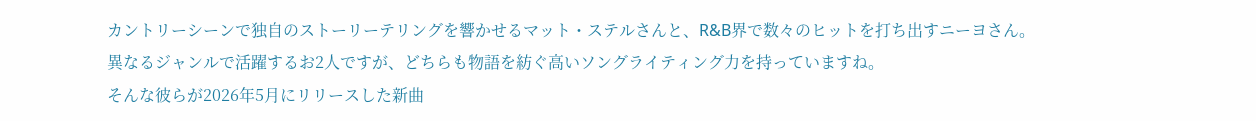カントリーシーンで独自のストーリーテリングを響かせるマット・ステルさんと、R&B界で数々のヒットを打ち出すニーヨさん。
異なるジャンルで活躍するお2人ですが、どちらも物語を紡ぐ高いソングライティング力を持っていますね。
そんな彼らが2026年5月にリリースした新曲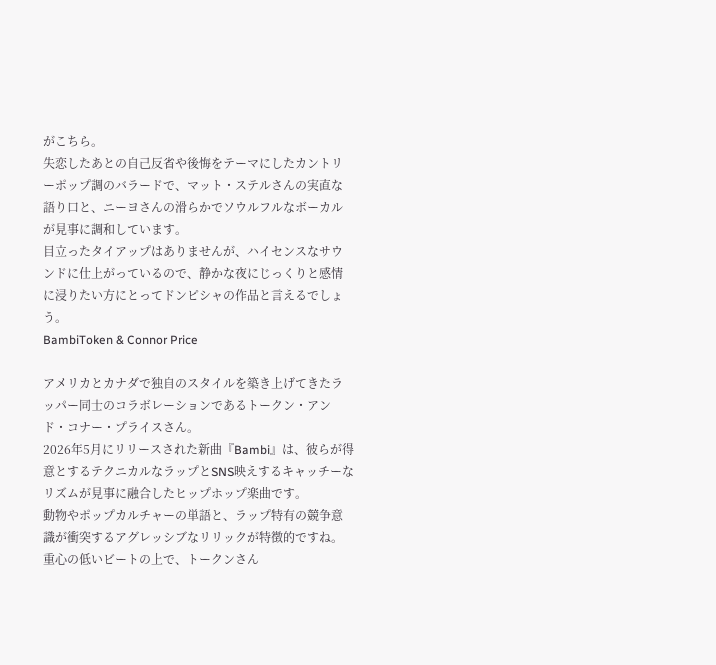がこちら。
失恋したあとの自己反省や後悔をテーマにしたカントリーポップ調のバラードで、マット・ステルさんの実直な語り口と、ニーヨさんの滑らかでソウルフルなボーカルが見事に調和しています。
目立ったタイアップはありませんが、ハイセンスなサウンドに仕上がっているので、静かな夜にじっくりと感情に浸りたい方にとってドンピシャの作品と言えるでしょう。
BambiToken & Connor Price

アメリカとカナダで独自のスタイルを築き上げてきたラッパー同士のコラボレーションであるトークン・アンド・コナー・プライスさん。
2026年5月にリリースされた新曲『Bambi』は、彼らが得意とするテクニカルなラップとSNS映えするキャッチーなリズムが見事に融合したヒップホップ楽曲です。
動物やポップカルチャーの単語と、ラップ特有の競争意識が衝突するアグレッシブなリリックが特徴的ですね。
重心の低いビートの上で、トークンさん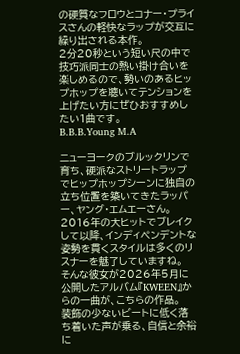の硬質なフロウとコナー・プライスさんの軽快なラップが交互に繰り出される本作。
2分20秒という短い尺の中で技巧派同士の熱い掛け合いを楽しめるので、勢いのあるヒップホップを聴いてテンションを上げたい方にぜひおすすめしたい1曲です。
B.B.B.Young M.A

ニューヨークのブルックリンで育ち、硬派なストリートラップでヒップホップシーンに独自の立ち位置を築いてきたラッパー、ヤング・エムエーさん。
2016年の大ヒットでブレイクして以降、インディペンデントな姿勢を貫くスタイルは多くのリスナーを魅了していますね。
そんな彼女が2026年5月に公開したアルバム『KWEEN』からの一曲が、こちらの作品。
装飾の少ないビートに低く落ち着いた声が乗る、自信と余裕に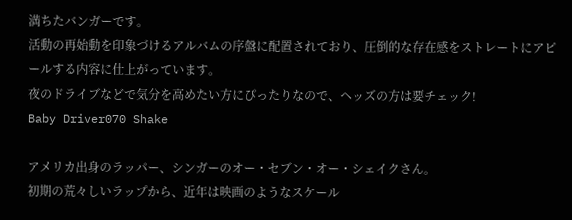満ちたバンガーです。
活動の再始動を印象づけるアルバムの序盤に配置されており、圧倒的な存在感をストレートにアピールする内容に仕上がっています。
夜のドライブなどで気分を高めたい方にぴったりなので、ヘッズの方は要チェック!
Baby Driver070 Shake

アメリカ出身のラッパー、シンガーのオー・セブン・オー・シェイクさん。
初期の荒々しいラップから、近年は映画のようなスケール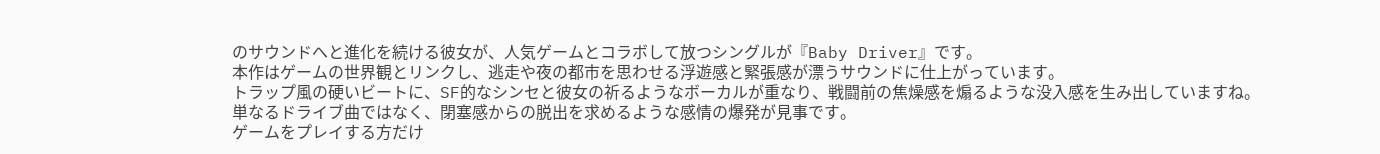のサウンドへと進化を続ける彼女が、人気ゲームとコラボして放つシングルが『Baby Driver』です。
本作はゲームの世界観とリンクし、逃走や夜の都市を思わせる浮遊感と緊張感が漂うサウンドに仕上がっています。
トラップ風の硬いビートに、SF的なシンセと彼女の祈るようなボーカルが重なり、戦闘前の焦燥感を煽るような没入感を生み出していますね。
単なるドライブ曲ではなく、閉塞感からの脱出を求めるような感情の爆発が見事です。
ゲームをプレイする方だけ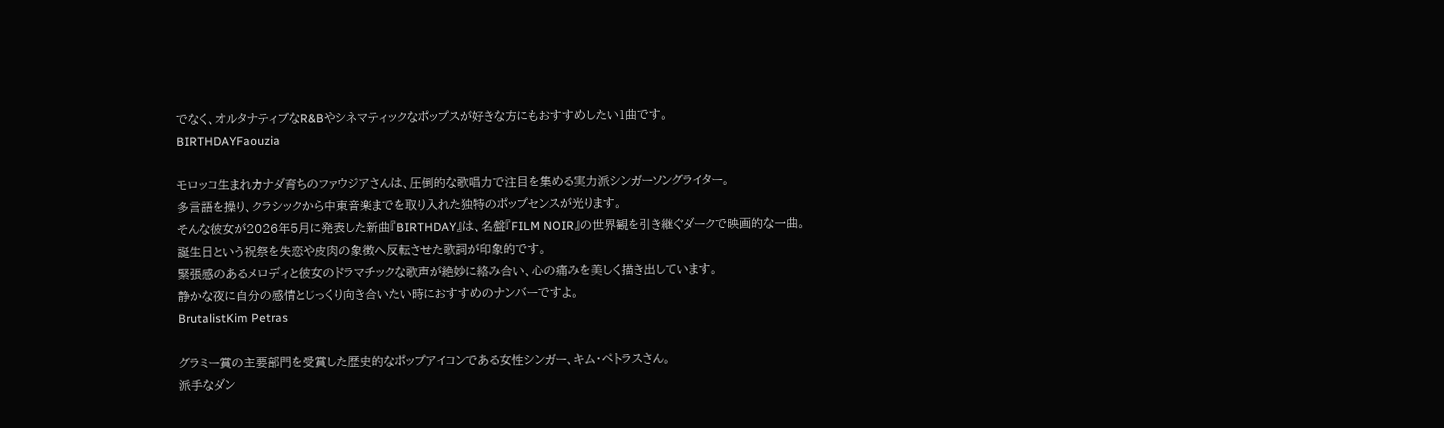でなく、オルタナティブなR&Bやシネマティックなポップスが好きな方にもおすすめしたい1曲です。
BIRTHDAYFaouzia

モロッコ生まれカナダ育ちのファウジアさんは、圧倒的な歌唱力で注目を集める実力派シンガーソングライター。
多言語を操り、クラシックから中東音楽までを取り入れた独特のポップセンスが光ります。
そんな彼女が2026年5月に発表した新曲『BIRTHDAY』は、名盤『FILM NOIR』の世界観を引き継ぐダークで映画的な一曲。
誕生日という祝祭を失恋や皮肉の象徴へ反転させた歌詞が印象的です。
緊張感のあるメロディと彼女のドラマチックな歌声が絶妙に絡み合い、心の痛みを美しく描き出しています。
静かな夜に自分の感情とじっくり向き合いたい時におすすめのナンバーですよ。
BrutalistKim Petras

グラミー賞の主要部門を受賞した歴史的なポップアイコンである女性シンガー、キム・ペトラスさん。
派手なダン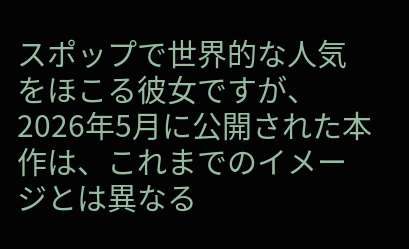スポップで世界的な人気をほこる彼女ですが、2026年5月に公開された本作は、これまでのイメージとは異なる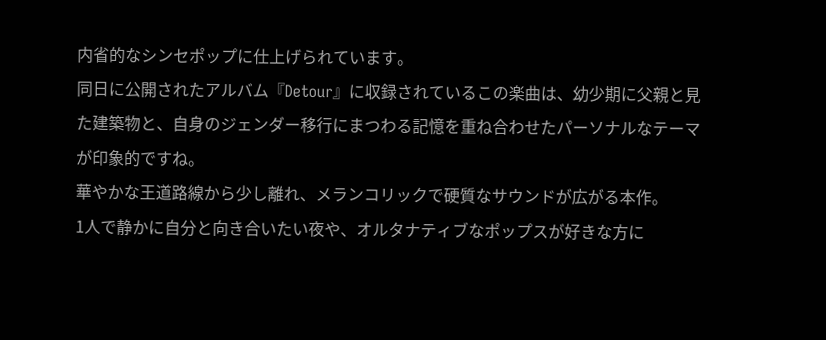内省的なシンセポップに仕上げられています。
同日に公開されたアルバム『Detour』に収録されているこの楽曲は、幼少期に父親と見た建築物と、自身のジェンダー移行にまつわる記憶を重ね合わせたパーソナルなテーマが印象的ですね。
華やかな王道路線から少し離れ、メランコリックで硬質なサウンドが広がる本作。
1人で静かに自分と向き合いたい夜や、オルタナティブなポップスが好きな方に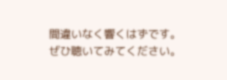間違いなく響くはずです。
ぜひ聴いてみてください。